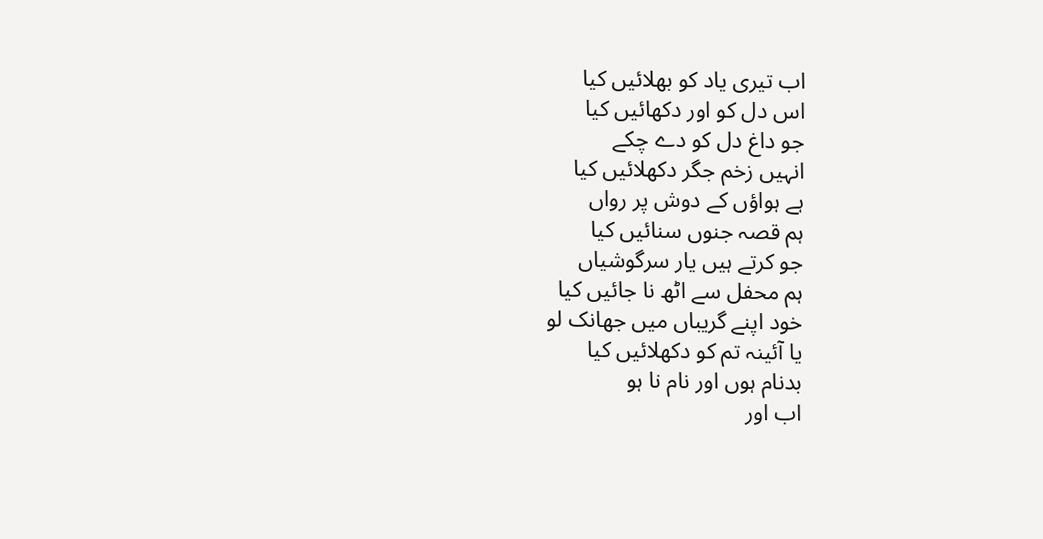اب تیری یاد کو بھلائیں کیا
اس دل کو اور دکھائیں کیا
جو داغ دل کو دے چکے
انہیں زخم جگر دکھلائیں کیا
ہے ہواؤں کے دوش پر رواں
ہم قصہ جنوں سنائیں کیا
جو کرتے ہیں یار سرگوشیاں
ہم محفل سے اٹھ نا جائیں کیا
خود اپنے گریباں میں جھانک لو
یا آئینہ تم کو دکھلائیں کیا
بدنام ہوں اور نام نا ہو
اب اور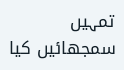تمہیں سمجھائیں کیا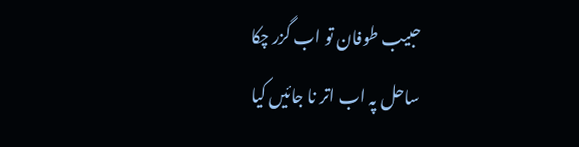حبیب طوفان تو اب گزر چکا
ساحل پہ اب اتر نا جائیں کیا